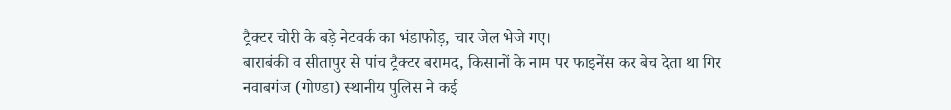ट्रैक्टर चोरी के बड़े नेटवर्क का भंडाफोड़, चार जेल भेजे गए।
बाराबंकी व सीतापुर से पांच ट्रैक्टर बरामद, किसानों के नाम पर फाइनेंस कर बेच देता था गिर
नवाबगंज (गोण्डा) स्थानीय पुलिस ने कई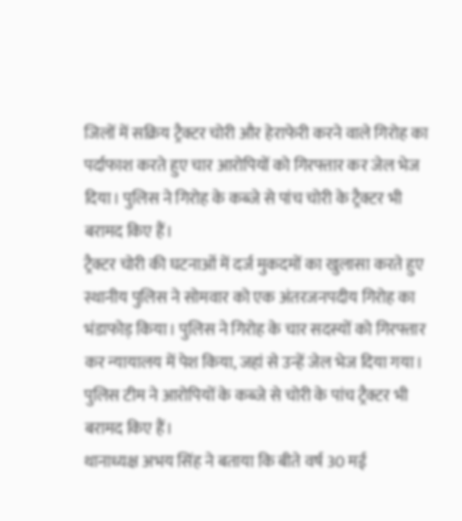जिलों में सक्रिय ट्रैक्टर चोरी और हेराफेरी करने वाले गिरोह का पर्दाफाश करते हुए चार आरोपियों को गिरफ्तार कर जेल भेज दिया। पुलिस ने गिरोह के कब्जे से पांच चोरी के ट्रैक्टर भी बरामद किए हैं।
ट्रैक्टर चोरी की घटनाओं में दर्ज मुकदमों का खुलासा करते हुए स्थानीय पुलिस ने सोमवार को एक अंतरजनपदीय गिरोह का भंडाफोड़ किया। पुलिस ने गिरोह के चार सदस्यों को गिरफ्तार कर न्यायालय में पेश किया, जहां से उन्हें जेल भेज दिया गया। पुलिस टीम ने आरोपियों के कब्जे से चोरी के पांच ट्रैक्टर भी बरामद किए हैं।
थानाध्यक्ष अभय सिंह ने बताया कि बीते वर्ष 30 मई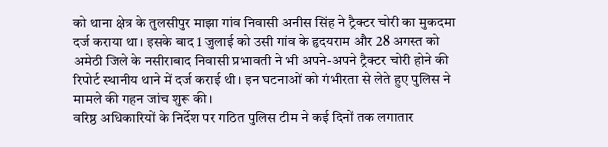को थाना क्षेत्र के तुलसीपुर माझा गांव निवासी अनीस सिंह ने ट्रैक्टर चोरी का मुकदमा दर्ज कराया था। इसके बाद 1 जुलाई को उसी गांव के हृदयराम और 28 अगस्त को अमेठी जिले के नसीराबाद निवासी प्रभावती ने भी अपने-अपने ट्रैक्टर चोरी होने की रिपोर्ट स्थानीय थाने में दर्ज कराई थी। इन घटनाओं को गंभीरता से लेते हुए पुलिस ने मामले की गहन जांच शुरू की।
वरिष्ठ अधिकारियों के निर्देश पर गठित पुलिस टीम ने कई दिनों तक लगातार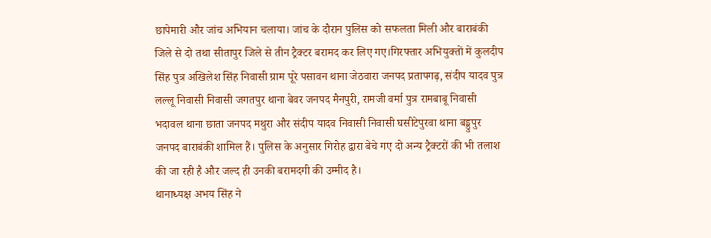छापेमारी और जांच अभियान चलाया। जांच के दौरान पुलिस को सफलता मिली और बाराबंकी जिले से दो तथा सीतापुर जिले से तीन ट्रैक्टर बरामद कर लिए गए।गिरफ्तार अभियुक्तों में कुलदीप सिंह पुत्र अखिलेश सिंह निवासी ग्राम पूरे पसावन थाना जेठवारा जनपद प्रतापगढ़, संदीप यादव पुत्र लल्लू निवासी निवासी जगतपुर थाना बेवर जनपद मैनपुरी, रामजी वर्मा पुत्र रामबाबू निवासी भदावल थाना छाता जनपद मथुरा और संदीप यादव निवासी निवासी घसीटेपुरवा थाना बड्डुपुर जनपद बाराबंकी शामिल हैं। पुलिस के अनुसार गिरोह द्वारा बेचे गए दो अन्य ट्रैक्टरों की भी तलाश की जा रही है और जल्द ही उनकी बरामदगी की उम्मीद है।
थानाध्यक्ष अभय सिंह ने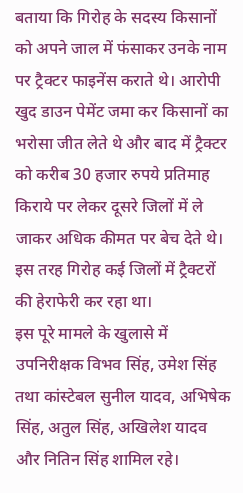बताया कि गिरोह के सदस्य किसानों को अपने जाल में फंसाकर उनके नाम पर ट्रैक्टर फाइनेंस कराते थे। आरोपी खुद डाउन पेमेंट जमा कर किसानों का भरोसा जीत लेते थे और बाद में ट्रैक्टर को करीब 30 हजार रुपये प्रतिमाह किराये पर लेकर दूसरे जिलों में ले जाकर अधिक कीमत पर बेच देते थे। इस तरह गिरोह कई जिलों में ट्रैक्टरों की हेराफेरी कर रहा था।
इस पूरे मामले के खुलासे में उपनिरीक्षक विभव सिंह, उमेश सिंह तथा कांस्टेबल सुनील यादव, अभिषेक सिंह, अतुल सिंह, अखिलेश यादव और नितिन सिंह शामिल रहे।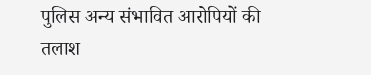पुलिस अन्य संभावित आरोपियों की तलाश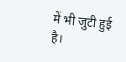में भी जुटी हुई है।